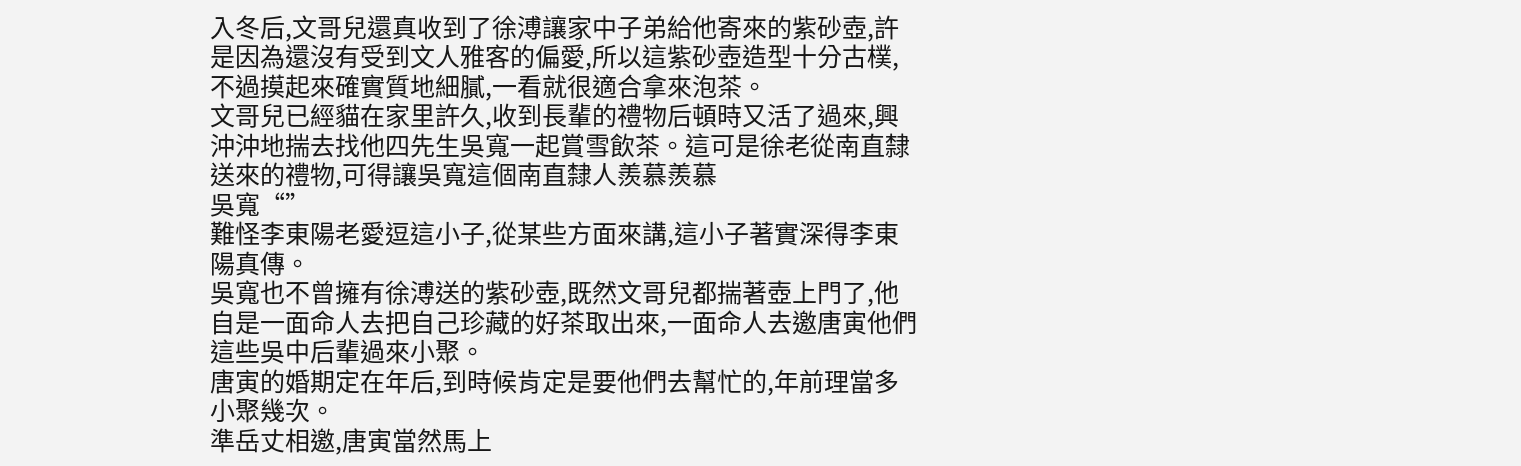入冬后,文哥兒還真收到了徐溥讓家中子弟給他寄來的紫砂壺,許是因為還沒有受到文人雅客的偏愛,所以這紫砂壺造型十分古樸,不過摸起來確實質地細膩,一看就很適合拿來泡茶。
文哥兒已經貓在家里許久,收到長輩的禮物后頓時又活了過來,興沖沖地揣去找他四先生吳寬一起賞雪飲茶。這可是徐老從南直隸送來的禮物,可得讓吳寬這個南直隸人羨慕羨慕
吳寬“”
難怪李東陽老愛逗這小子,從某些方面來講,這小子著實深得李東陽真傳。
吳寬也不曾擁有徐溥送的紫砂壺,既然文哥兒都揣著壺上門了,他自是一面命人去把自己珍藏的好茶取出來,一面命人去邀唐寅他們這些吳中后輩過來小聚。
唐寅的婚期定在年后,到時候肯定是要他們去幫忙的,年前理當多小聚幾次。
準岳丈相邀,唐寅當然馬上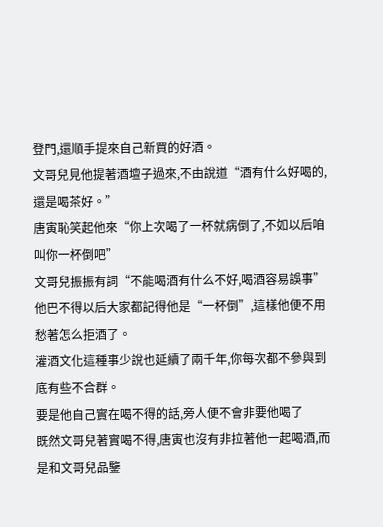登門,還順手提來自己新買的好酒。
文哥兒見他提著酒壇子過來,不由說道“酒有什么好喝的,還是喝茶好。”
唐寅恥笑起他來“你上次喝了一杯就病倒了,不如以后咱叫你一杯倒吧”
文哥兒振振有詞“不能喝酒有什么不好,喝酒容易誤事”
他巴不得以后大家都記得他是“一杯倒”,這樣他便不用愁著怎么拒酒了。
灌酒文化這種事少說也延續了兩千年,你每次都不參與到底有些不合群。
要是他自己實在喝不得的話,旁人便不會非要他喝了
既然文哥兒著實喝不得,唐寅也沒有非拉著他一起喝酒,而是和文哥兒品鑒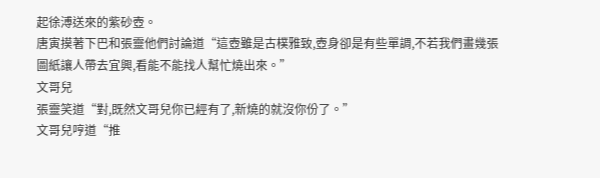起徐溥送來的紫砂壺。
唐寅摸著下巴和張靈他們討論道“這壺雖是古樸雅致,壺身卻是有些單調,不若我們畫幾張圖紙讓人帶去宜興,看能不能找人幫忙燒出來。”
文哥兒
張靈笑道“對,既然文哥兒你已經有了,新燒的就沒你份了。”
文哥兒哼道“推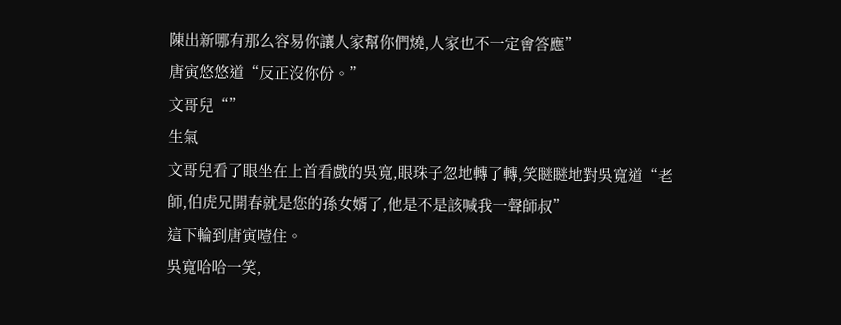陳出新哪有那么容易你讓人家幫你們燒,人家也不一定會答應”
唐寅悠悠道“反正沒你份。”
文哥兒“”
生氣
文哥兒看了眼坐在上首看戲的吳寬,眼珠子忽地轉了轉,笑瞇瞇地對吳寬道“老師,伯虎兄開春就是您的孫女婿了,他是不是該喊我一聲師叔”
這下輪到唐寅噎住。
吳寬哈哈一笑,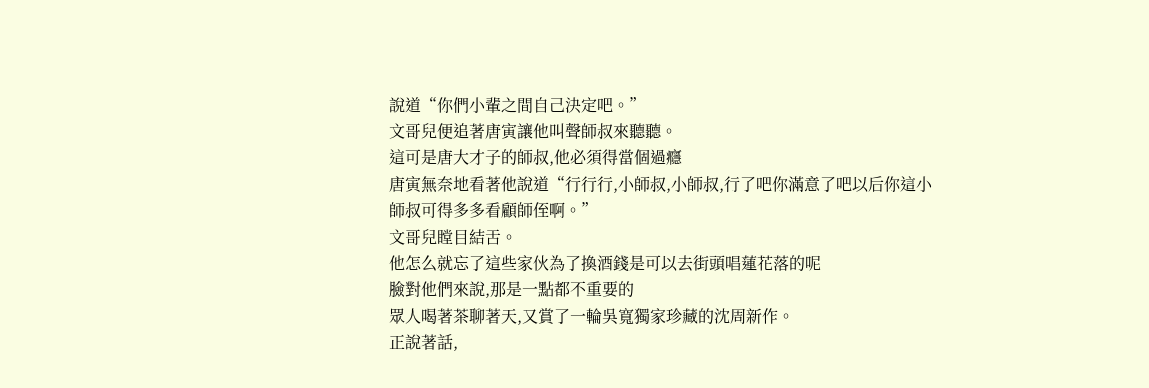說道“你們小輩之間自己決定吧。”
文哥兒便追著唐寅讓他叫聲師叔來聽聽。
這可是唐大才子的師叔,他必須得當個過癮
唐寅無奈地看著他說道“行行行,小師叔,小師叔,行了吧你滿意了吧以后你這小師叔可得多多看顧師侄啊。”
文哥兒瞠目結舌。
他怎么就忘了這些家伙為了換酒錢是可以去街頭唱蓮花落的呢
臉對他們來說,那是一點都不重要的
眾人喝著茶聊著天,又賞了一輪吳寬獨家珍藏的沈周新作。
正說著話,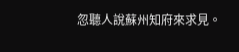忽聽人說蘇州知府來求見。